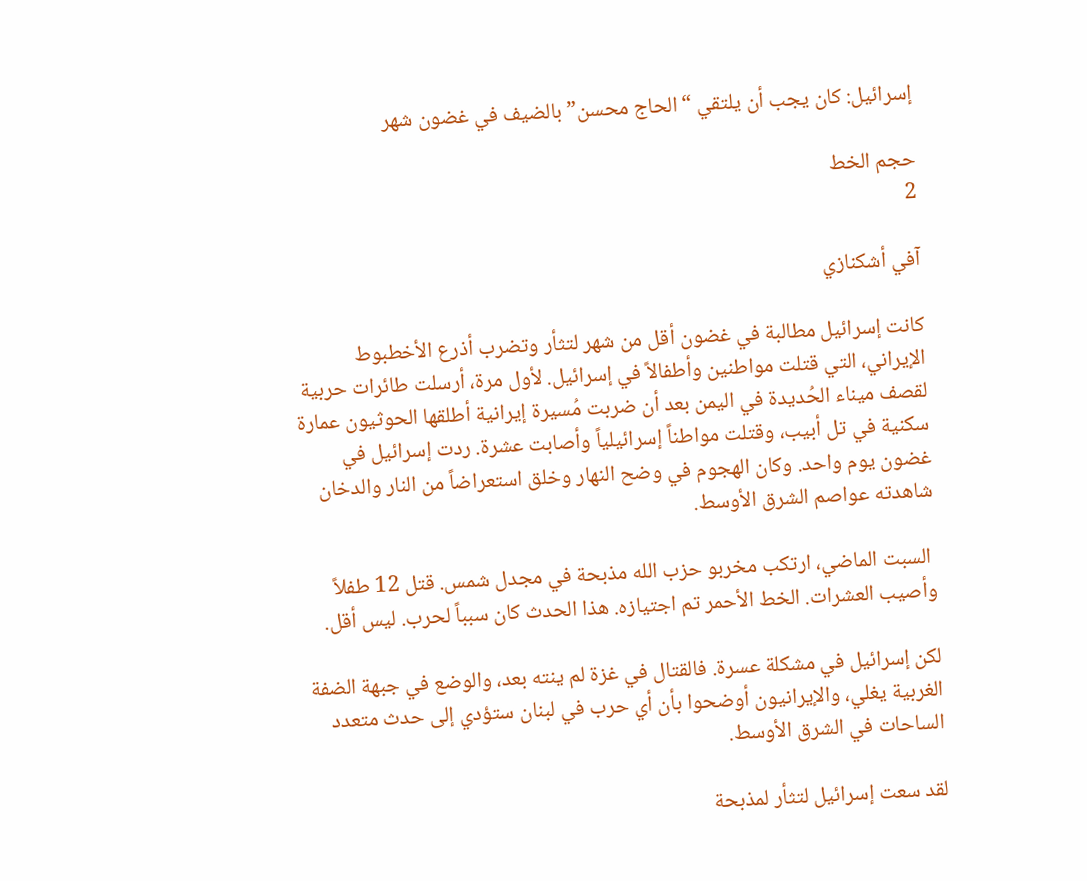إسرائيل: كان يجب أن يلتقي “الحاج محسن” بالضيف في غضون شهر

حجم الخط
2

آفي أشكنازي

كانت إسرائيل مطالبة في غضون أقل من شهر لتثأر وتضرب أذرع الأخطبوط الإيراني، التي قتلت مواطنين وأطفالاً في إسرائيل. لأول مرة، أرسلت طائرات حربية لقصف ميناء الحُديدة في اليمن بعد أن ضربت مُسيرة إيرانية أطلقها الحوثيون عمارة سكنية في تل أبيب، وقتلت مواطناً إسرائيلياً وأصابت عشرة. ردت إسرائيل في غضون يوم واحد. وكان الهجوم في وضح النهار وخلق استعراضاً من النار والدخان شاهدته عواصم الشرق الأوسط.

 السبت الماضي، ارتكب مخربو حزب الله مذبحة في مجدل شمس. قتل 12 طفلاً وأصيب العشرات. الخط الأحمر تم اجتيازه. هذا الحدث كان سبباً لحرب. ليس أقل.

لكن إسرائيل في مشكلة عسرة. فالقتال في غزة لم ينته بعد، والوضع في جبهة الضفة الغربية يغلي، والإيرانيون أوضحوا بأن أي حرب في لبنان ستؤدي إلى حدث متعدد الساحات في الشرق الأوسط.

لقد سعت إسرائيل لتثأر لمذبحة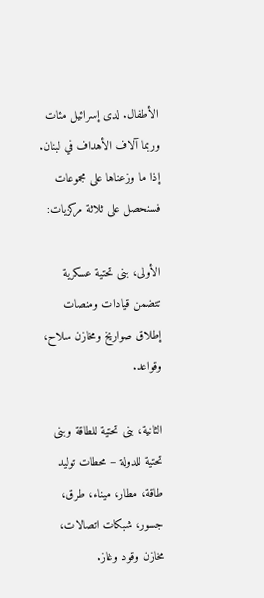الأطفال. لدى إسرائيل مئات وربما آلاف الأهداف في لبنان. إذا ما وزعناها على مجموعات فسنحصل على ثلاثة مركزيات:

الأولى، بنى تحتية عسكرية تتضمن قيادات ومنصات إطلاق صواريخ ومخازن سلاح، وقواعد.

الثانية، بنى تحتية للطاقة وبنى تحتية للدولة – محطات توليد طاقة، مطار، ميناء، طرق، جسور، شبكات اتصالات، مخازن وقود وغاز.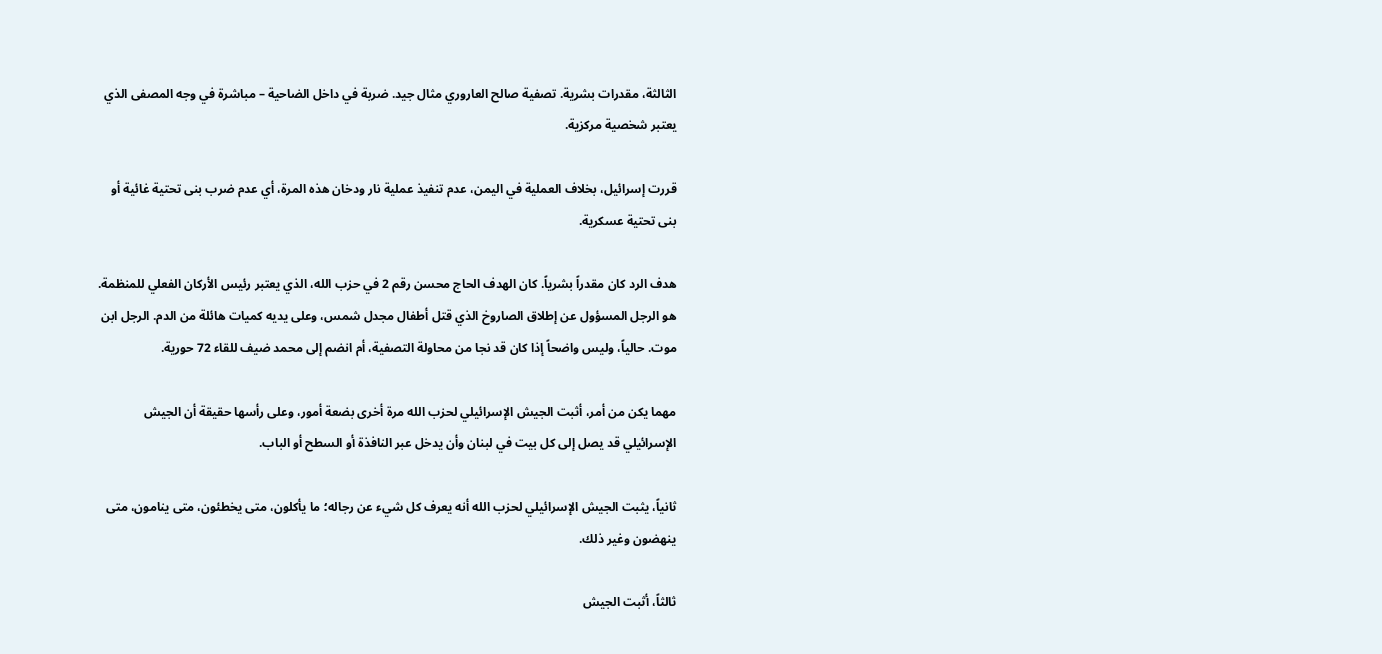الثالثة، مقدرات بشرية. تصفية صالح العاروري مثال جيد. ضربة في داخل الضاحية – مباشرة في وجه المصفى الذي يعتبر شخصية مركزية.

قررت إسرائيل، بخلاف العملية في اليمن، عدم تنفيذ عملية نار ودخان هذه المرة، أي عدم ضرب بنى تحتية غائية أو بنى تحتية عسكرية.

هدف الرد كان مقدراً بشرياً. كان الهدف الحاج محسن رقم 2 في حزب الله، الذي يعتبر رئيس الأركان الفعلي للمنظمة. هو الرجل المسؤول عن إطلاق الصاروخ الذي قتل أطفال مجدل شمس، وعلى يديه كميات هائلة من الدم. الرجل ابن موت. حالياً، وليس واضحاً إذا كان قد نجا من محاولة التصفية، أم انضم إلى محمد ضيف للقاء 72 حورية.

مهما يكن من أمر، أثبت الجيش الإسرائيلي لحزب الله مرة أخرى بضعة أمور، وعلى رأسها حقيقة أن الجيش الإسرائيلي قد يصل إلى كل بيت في لبنان وأن يدخل عبر النافذة أو السطح أو الباب.

ثانياً، يثبت الجيش الإسرائيلي لحزب الله أنه يعرف كل شيء عن رجاله؛ ما يأكلون، متى يخطئون، متى ينامون، متى ينهضون وغير ذلك.

ثالثاً، أثبت الجيش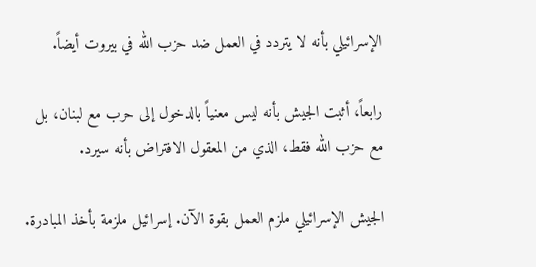الإسرائيلي بأنه لا يتردد في العمل ضد حزب الله في بيروت أيضاً.

رابعاً، أثبت الجيش بأنه ليس معنياً بالدخول إلى حرب مع لبنان، بل مع حزب الله فقط، الذي من المعقول الافتراض بأنه سيرد.

الجيش الإسرائيلي ملزم العمل بقوة الآن. إسرائيل ملزمة بأخذ المبادرة.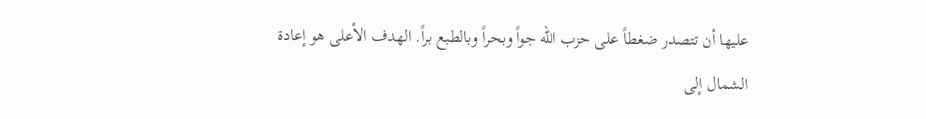عليها أن تتصدر ضغطاً على حزب الله جواً وبحراً وبالطبع براً. الهدف الأعلى هو إعادة الشمال إلى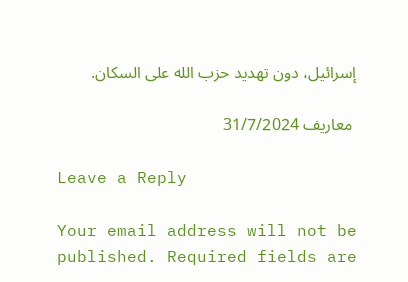إسرائيل، دون تهديد حزب الله على السكان.

 معاريف 31/7/2024

Leave a Reply

Your email address will not be published. Required fields are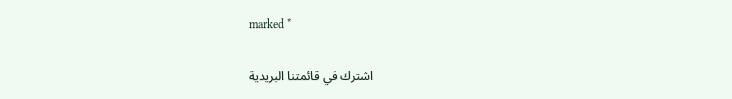marked *

اشترك في قائمتنا البريدية